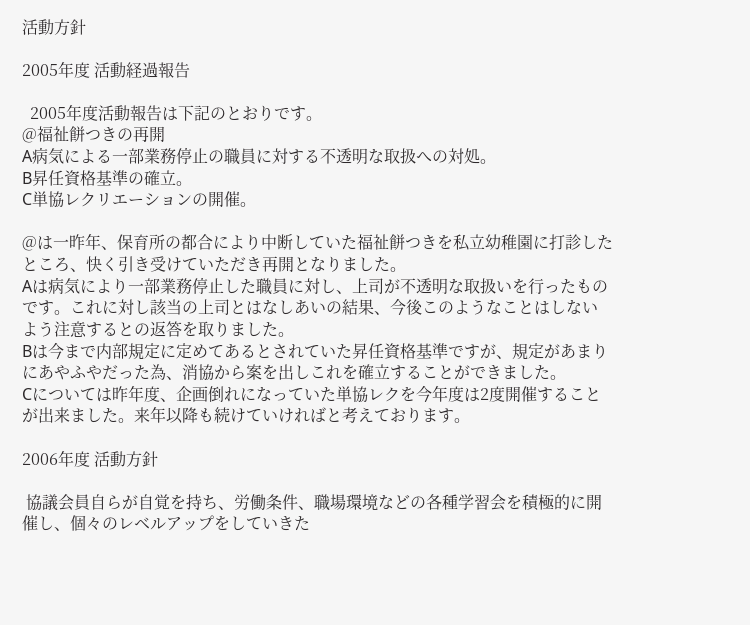活動方針

2005年度 活動経過報告

  2005年度活動報告は下記のとおりです。
@福祉餅つきの再開
A病気による一部業務停止の職員に対する不透明な取扱への対処。
B昇任資格基準の確立。
C単協レクリエーションの開催。

@は一昨年、保育所の都合により中断していた福祉餅つきを私立幼稚園に打診したところ、快く引き受けていただき再開となりました。
Aは病気により一部業務停止した職員に対し、上司が不透明な取扱いを行ったものです。これに対し該当の上司とはなしあいの結果、今後このようなことはしないよう注意するとの返答を取りました。
Bは今まで内部規定に定めてあるとされていた昇任資格基準ですが、規定があまりにあやふやだった為、消協から案を出しこれを確立することができました。
Cについては昨年度、企画倒れになっていた単協レクを今年度は2度開催することが出来ました。来年以降も続けていければと考えております。

2006年度 活動方針

 協議会員自らが自覚を持ち、労働条件、職場環境などの各種学習会を積極的に開催し、個々のレベルアップをしていきた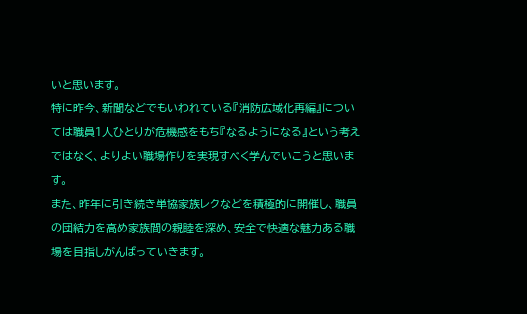いと思います。
特に昨今、新聞などでもいわれている『消防広域化再編』については職員1人ひとりが危機感をもち『なるようになる』という考えではなく、よりよい職場作りを実現すべく学んでいこうと思います。
また、昨年に引き続き単協家族レクなどを積極的に開催し、職員の団結力を高め家族間の親睦を深め、安全で快適な魅力ある職場を目指しがんばっていきます。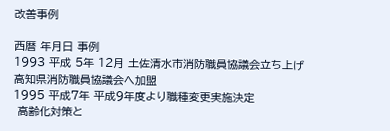改善事例

西暦 年月日 事例
1993 平成 5年 12月 土佐清水市消防職員協議会立ち上げ
高知県消防職員協議会へ加盟
1995 平成7年 平成9年度より職種変更実施決定
 高齢化対策と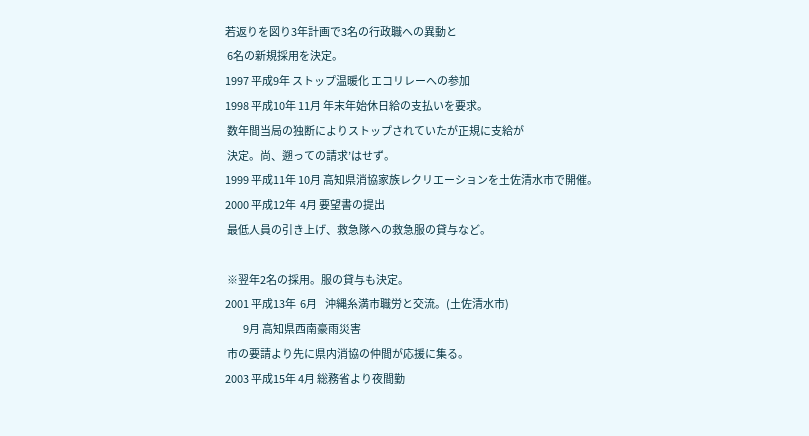若返りを図り3年計画で3名の行政職への異動と
 6名の新規採用を決定。
1997 平成9年 ストップ温暖化 エコリレーへの参加
1998 平成10年 11月 年末年始休日給の支払いを要求。
 数年間当局の独断によりストップされていたが正規に支給が
 決定。尚、遡っての請求’はせず。
1999 平成11年 10月 高知県消協家族レクリエーションを土佐清水市で開催。
2000 平成12年  4月 要望書の提出
 最低人員の引き上げ、救急隊への救急服の貸与など。

 ※翌年2名の採用。服の貸与も決定。
2001 平成13年  6月    沖縄糸満市職労と交流。(土佐清水市)
         9月 高知県西南豪雨災害
 市の要請より先に県内消協の仲間が応援に集る。
2003 平成15年 4月 総務省より夜間勤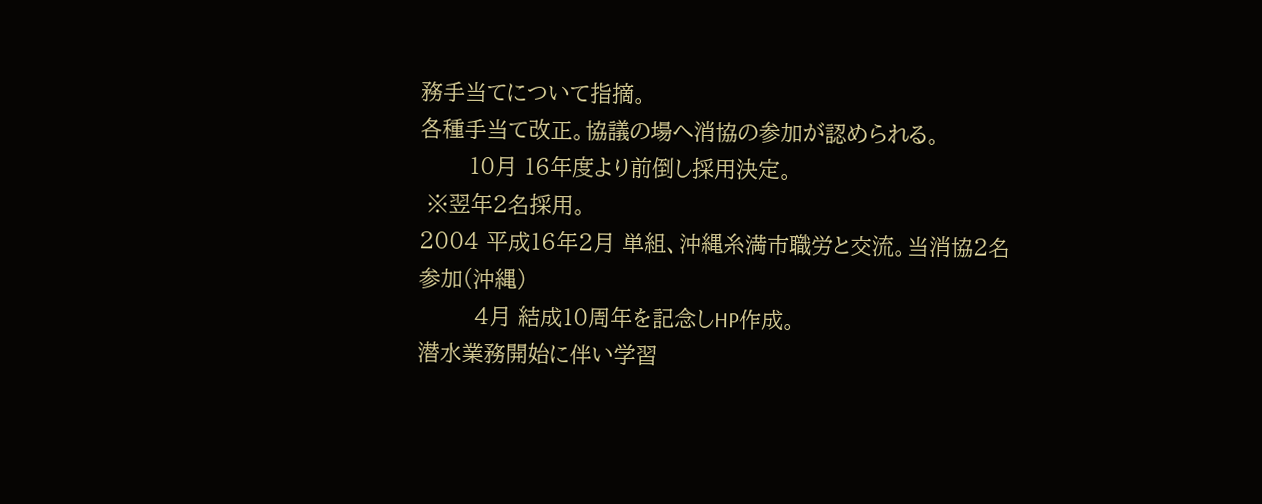務手当てについて指摘。
各種手当て改正。協議の場へ消協の参加が認められる。
       10月 16年度より前倒し採用決定。
 ※翌年2名採用。
2004 平成16年2月 単組、沖縄糸満市職労と交流。当消協2名参加(沖縄)
        4月 結成10周年を記念しHP作成。
潜水業務開始に伴い学習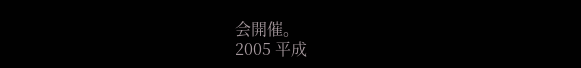会開催。
2005 平成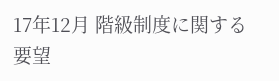17年12月 階級制度に関する要望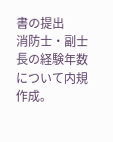書の提出
消防士・副士長の経験年数について内規作成。